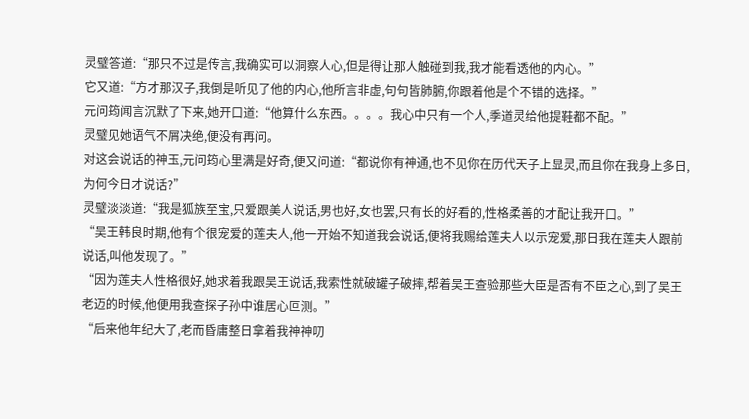灵璧答道:“那只不过是传言,我确实可以洞察人心,但是得让那人触碰到我,我才能看透他的内心。”
它又道:“方才那汉子,我倒是听见了他的内心,他所言非虚,句句皆肺腑,你跟着他是个不错的选择。”
元问筠闻言沉默了下来,她开口道:“他算什么东西。。。。我心中只有一个人,季道灵给他提鞋都不配。”
灵璧见她语气不屑决绝,便没有再问。
对这会说话的神玉,元问筠心里满是好奇,便又问道:“都说你有神通,也不见你在历代天子上显灵,而且你在我身上多日,为何今日才说话?”
灵璧淡淡道:“我是狐族至宝,只爱跟美人说话,男也好,女也罢,只有长的好看的,性格柔善的才配让我开口。”
“吴王韩良时期,他有个很宠爱的莲夫人,他一开始不知道我会说话,便将我赐给莲夫人以示宠爱,那日我在莲夫人跟前说话,叫他发现了。”
“因为莲夫人性格很好,她求着我跟吴王说话,我索性就破罐子破摔,帮着吴王查验那些大臣是否有不臣之心,到了吴王老迈的时候,他便用我查探子孙中谁居心叵测。”
“后来他年纪大了,老而昏庸整日拿着我神神叨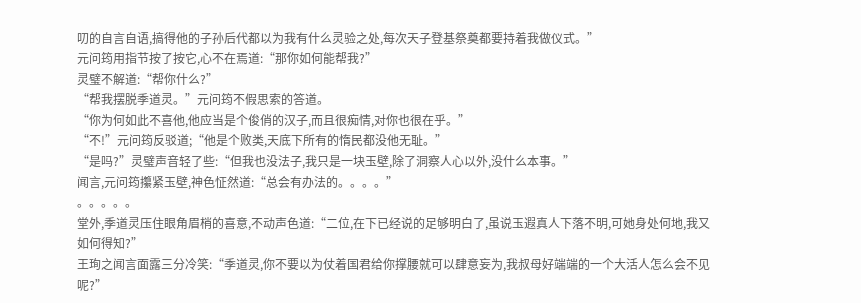叨的自言自语,搞得他的子孙后代都以为我有什么灵验之处,每次天子登基祭奠都要持着我做仪式。”
元问筠用指节按了按它,心不在焉道:“那你如何能帮我?”
灵璧不解道:“帮你什么?”
“帮我摆脱季道灵。”元问筠不假思索的答道。
“你为何如此不喜他,他应当是个俊俏的汉子,而且很痴情,对你也很在乎。”
“不!”元问筠反驳道;“他是个败类,天底下所有的惰民都没他无耻。”
“是吗?”灵璧声音轻了些:“但我也没法子,我只是一块玉壁,除了洞察人心以外,没什么本事。”
闻言,元问筠攥紧玉壁,神色怔然道:“总会有办法的。。。。”
。。。。。
堂外,季道灵压住眼角眉梢的喜意,不动声色道:“二位,在下已经说的足够明白了,虽说玉遐真人下落不明,可她身处何地,我又如何得知?”
王珣之闻言面露三分冷笑:“季道灵,你不要以为仗着国君给你撑腰就可以肆意妄为,我叔母好端端的一个大活人怎么会不见呢?”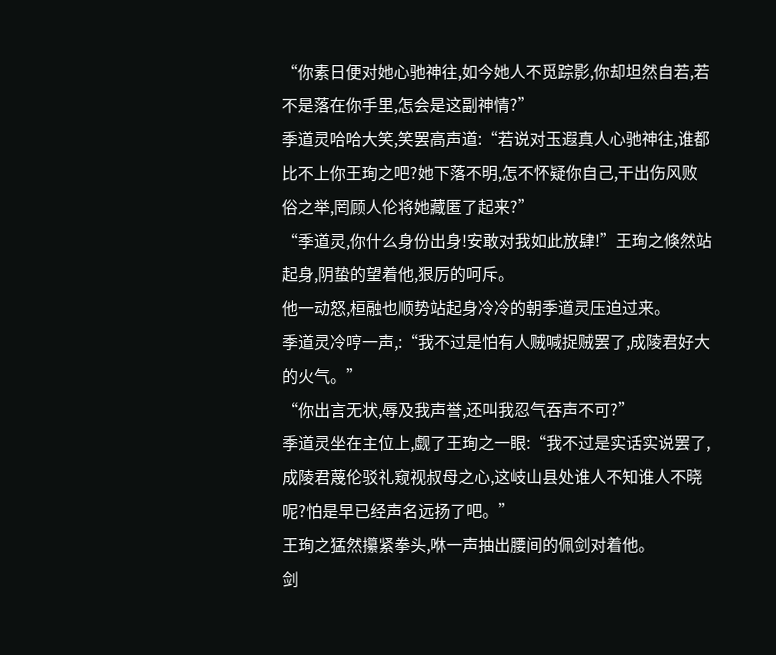“你素日便对她心驰神往,如今她人不觅踪影,你却坦然自若,若不是落在你手里,怎会是这副神情?”
季道灵哈哈大笑,笑罢高声道:“若说对玉遐真人心驰神往,谁都比不上你王珣之吧?她下落不明,怎不怀疑你自己,干出伤风败俗之举,罔顾人伦将她藏匿了起来?”
“季道灵,你什么身份出身!安敢对我如此放肆!”王珣之倏然站起身,阴蛰的望着他,狠厉的呵斥。
他一动怒,桓融也顺势站起身冷冷的朝季道灵压迫过来。
季道灵冷哼一声,:“我不过是怕有人贼喊捉贼罢了,成陵君好大的火气。”
“你出言无状,辱及我声誉,还叫我忍气吞声不可?”
季道灵坐在主位上,觑了王珣之一眼:“我不过是实话实说罢了,成陵君蔑伦驳礼窥视叔母之心,这岐山县处谁人不知谁人不晓呢?怕是早已经声名远扬了吧。”
王珣之猛然攥紧拳头,咻一声抽出腰间的佩剑对着他。
剑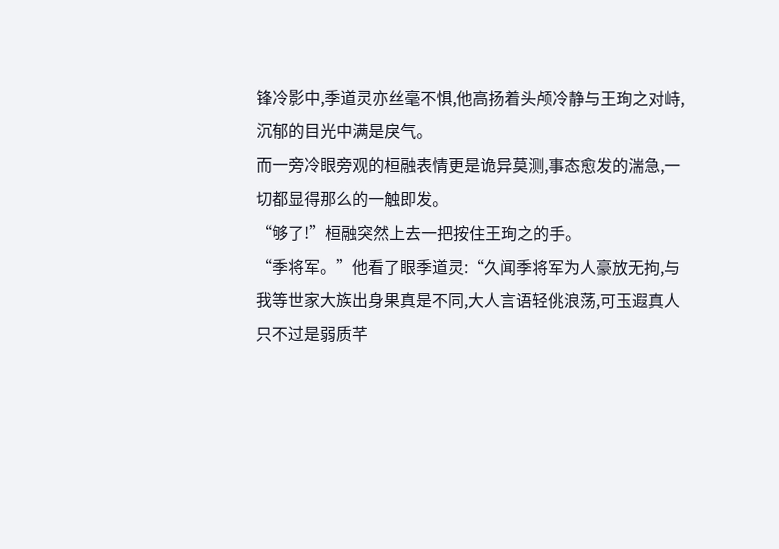锋冷影中,季道灵亦丝毫不惧,他高扬着头颅冷静与王珣之对峙,沉郁的目光中满是戾气。
而一旁冷眼旁观的桓融表情更是诡异莫测,事态愈发的湍急,一切都显得那么的一触即发。
“够了!”桓融突然上去一把按住王珣之的手。
“季将军。”他看了眼季道灵:“久闻季将军为人豪放无拘,与我等世家大族出身果真是不同,大人言语轻佻浪荡,可玉遐真人只不过是弱质芊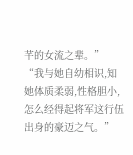芊的女流之辈。”
“我与她自幼相识,知她体质柔弱,性格胆小,怎么经得起将军这行伍出身的豪迈之气。”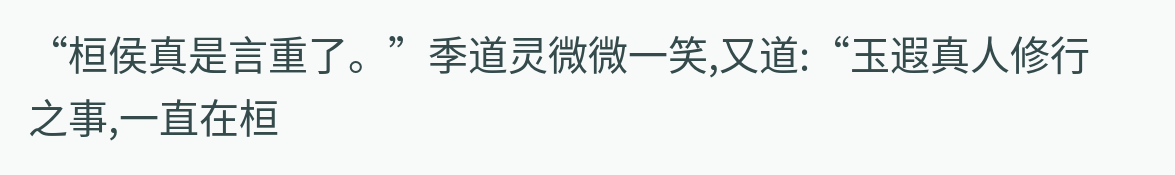“桓侯真是言重了。”季道灵微微一笑,又道:“玉遐真人修行之事,一直在桓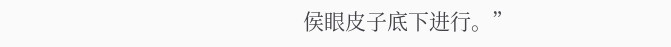侯眼皮子底下进行。”